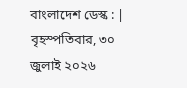বাংলাদেশ ডেস্ক : | বৃহস্পতিবার, ৩০ জুলাই ২০২৬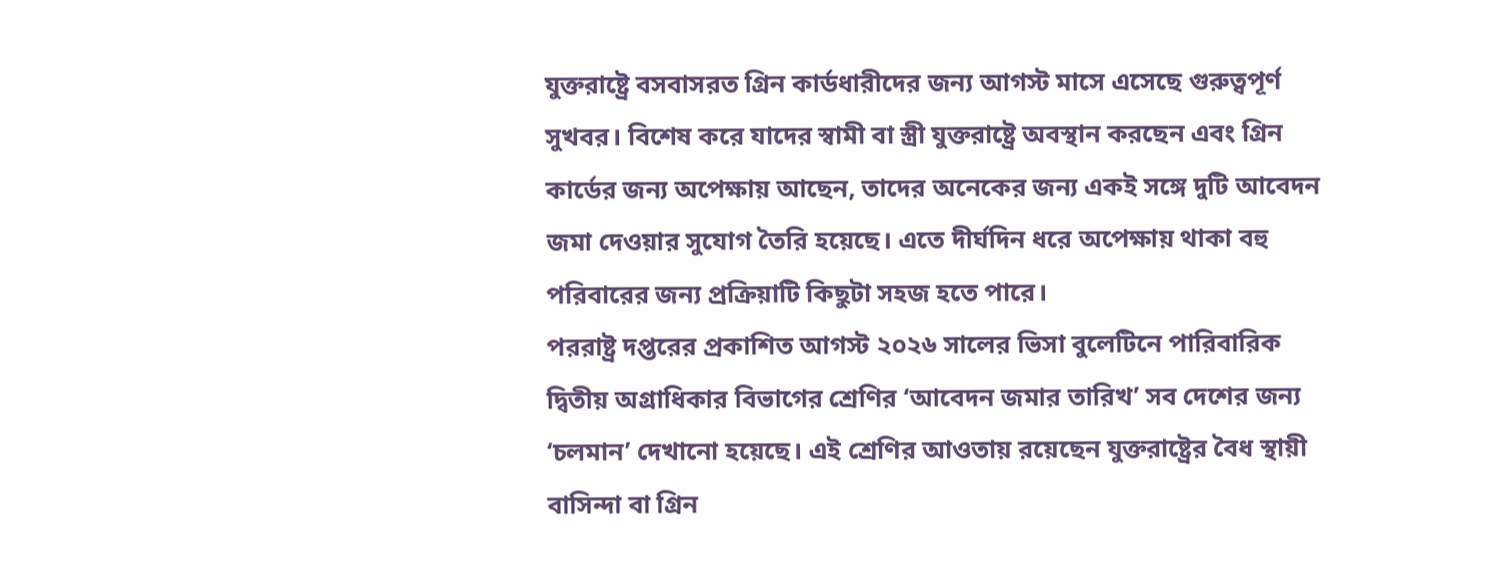যুক্তরাষ্ট্রে বসবাসরত গ্রিন কার্ডধারীদের জন্য আগস্ট মাসে এসেছে গুরুত্বপূর্ণ সুখবর। বিশেষ করে যাদের স্বামী বা স্ত্রী যুক্তরাষ্ট্রে অবস্থান করছেন এবং গ্রিন কার্ডের জন্য অপেক্ষায় আছেন, তাদের অনেকের জন্য একই সঙ্গে দুটি আবেদন জমা দেওয়ার সুযোগ তৈরি হয়েছে। এতে দীর্ঘদিন ধরে অপেক্ষায় থাকা বহু পরিবারের জন্য প্রক্রিয়াটি কিছুটা সহজ হতে পারে।
পররাষ্ট্র দপ্তরের প্রকাশিত আগস্ট ২০২৬ সালের ভিসা বুলেটিনে পারিবারিক দ্বিতীয় অগ্রাধিকার বিভাগের শ্রেণির ‘আবেদন জমার তারিখ’ সব দেশের জন্য ‘চলমান’ দেখানো হয়েছে। এই শ্রেণির আওতায় রয়েছেন যুক্তরাষ্ট্রের বৈধ স্থায়ী বাসিন্দা বা গ্রিন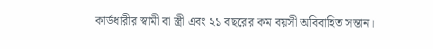কার্ডধারীর স্বামী বা স্ত্রী এবং ২১ বছরের কম বয়সী অবিবাহিত সন্তান।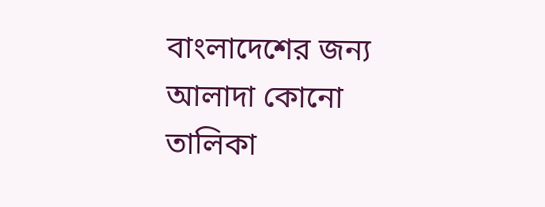বাংলাদেশের জন্য আলাদা কোনো তালিকা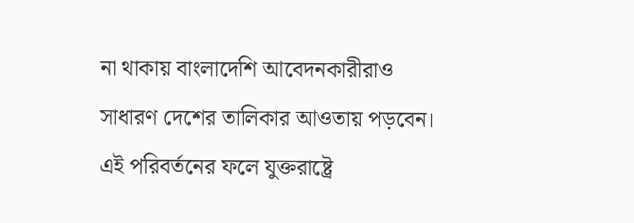না থাকায় বাংলাদেশি আবেদনকারীরাও সাধারণ দেশের তালিকার আওতায় পড়বেন। এই পরিবর্তনের ফলে যুক্তরাষ্ট্রে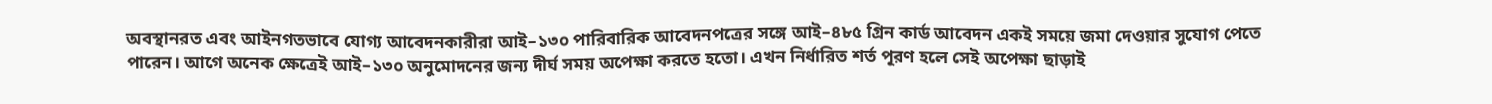অবস্থানরত এবং আইনগতভাবে যোগ্য আবেদনকারীরা আই–১৩০ পারিবারিক আবেদনপত্রের সঙ্গে আই–৪৮৫ গ্রিন কার্ড আবেদন একই সময়ে জমা দেওয়ার সুযোগ পেতে পারেন। আগে অনেক ক্ষেত্রেই আই–১৩০ অনুমোদনের জন্য দীর্ঘ সময় অপেক্ষা করতে হতো। এখন নির্ধারিত শর্ত পূরণ হলে সেই অপেক্ষা ছাড়াই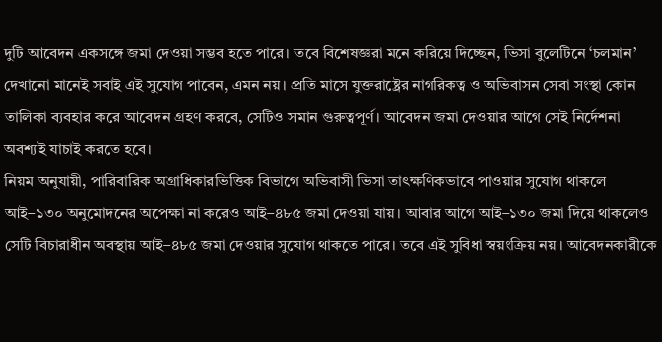দুটি আবেদন একসঙ্গে জমা দেওয়া সম্ভব হতে পারে। তবে বিশেষজ্ঞরা মনে করিয়ে দিচ্ছেন, ভিসা বুলেটিনে ‘চলমান’ দেখানো মানেই সবাই এই সুযোগ পাবেন, এমন নয়। প্রতি মাসে যুক্তরাষ্ট্রের নাগরিকত্ব ও অভিবাসন সেবা সংস্থা কোন তালিকা ব্যবহার করে আবেদন গ্রহণ করবে, সেটিও সমান গুরুত্বপূর্ণ। আবেদন জমা দেওয়ার আগে সেই নির্দেশনা অবশ্যই যাচাই করতে হবে।
নিয়ম অনুযায়ী, পারিবারিক অগ্রাধিকারভিত্তিক বিভাগে অভিবাসী ভিসা তাৎক্ষণিকভাবে পাওয়ার সুযোগ থাকলে আই–১৩০ অনুমোদনের অপেক্ষা না করেও আই–৪৮৫ জমা দেওয়া যায়। আবার আগে আই–১৩০ জমা দিয়ে থাকলেও সেটি বিচারাধীন অবস্থায় আই–৪৮৫ জমা দেওয়ার সুযোগ থাকতে পারে। তবে এই সুবিধা স্বয়ংক্রিয় নয়। আবেদনকারীকে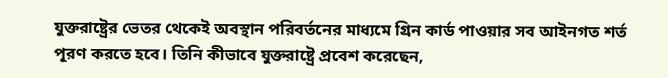যুক্তরাষ্ট্রের ভেতর থেকেই অবস্থান পরিবর্তনের মাধ্যমে গ্রিন কার্ড পাওয়ার সব আইনগত শর্ত পূরণ করতে হবে। তিনি কীভাবে যুক্তরাষ্ট্রে প্রবেশ করেছেন,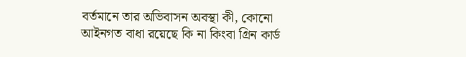বর্তমানে তার অভিবাসন অবস্থা কী, কোনো আইনগত বাধা রয়েছে কি না কিংবা গ্রিন কার্ড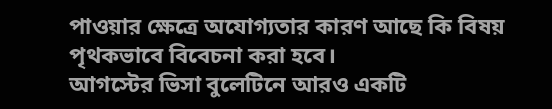পাওয়ার ক্ষেত্রে অযোগ্যতার কারণ আছে কি বিষয় পৃথকভাবে বিবেচনা করা হবে।
আগস্টের ভিসা বুলেটিনে আরও একটি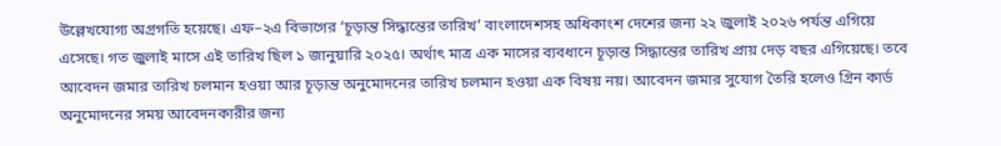উল্লেখযোগ্য অগ্রগতি হয়েছে। এফ–২এ বিভাগের ‘চূড়ান্ত সিদ্ধান্তের তারিখ’ বাংলাদেশসহ অধিকাংশ দেশের জন্য ২২ জুলাই ২০২৬ পর্যন্ত এগিয়ে এসেছে। গত জুলাই মাসে এই তারিখ ছিল ১ জানুয়ারি ২০২৫। অর্থাৎ মাত্র এক মাসের ব্যবধানে চূড়ান্ত সিদ্ধান্তের তারিখ প্রায় দেড় বছর এগিয়েছে। তবে আবেদন জমার তারিখ চলমান হওয়া আর চূড়ান্ত অনুমোদনের তারিখ চলমান হওয়া এক বিষয় নয়। আবেদন জমার সুযোগ তৈরি হলেও গ্রিন কার্ড অনুমোদনের সময় আবেদনকারীর জন্য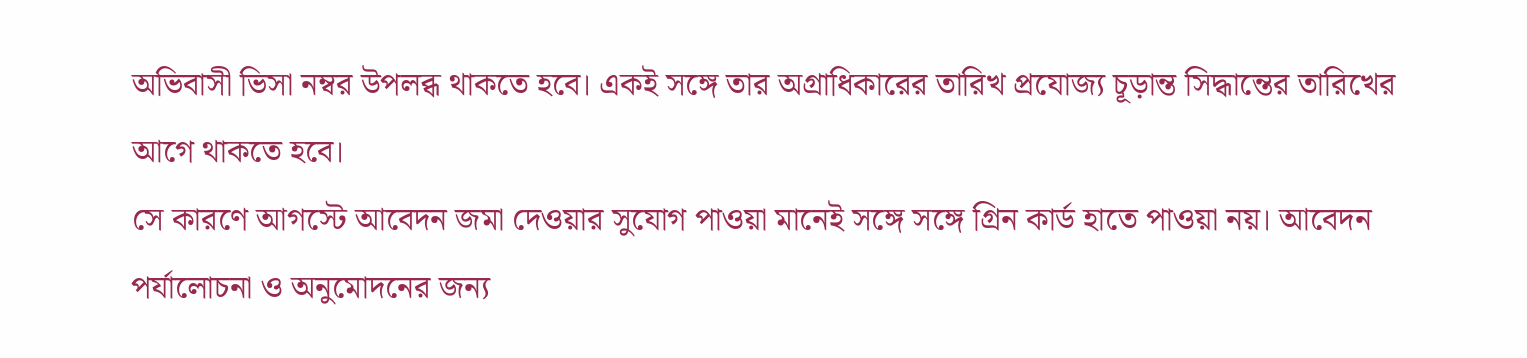অভিবাসী ভিসা নম্বর উপলব্ধ থাকতে হবে। একই সঙ্গে তার অগ্রাধিকারের তারিখ প্রযোজ্য চূড়ান্ত সিদ্ধান্তের তারিখের আগে থাকতে হবে।
সে কারণে আগস্টে আবেদন জমা দেওয়ার সুযোগ পাওয়া মানেই সঙ্গে সঙ্গে গ্রিন কার্ড হাতে পাওয়া নয়। আবেদন পর্যালোচনা ও অনুমোদনের জন্য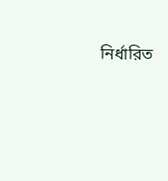নির্ধারিত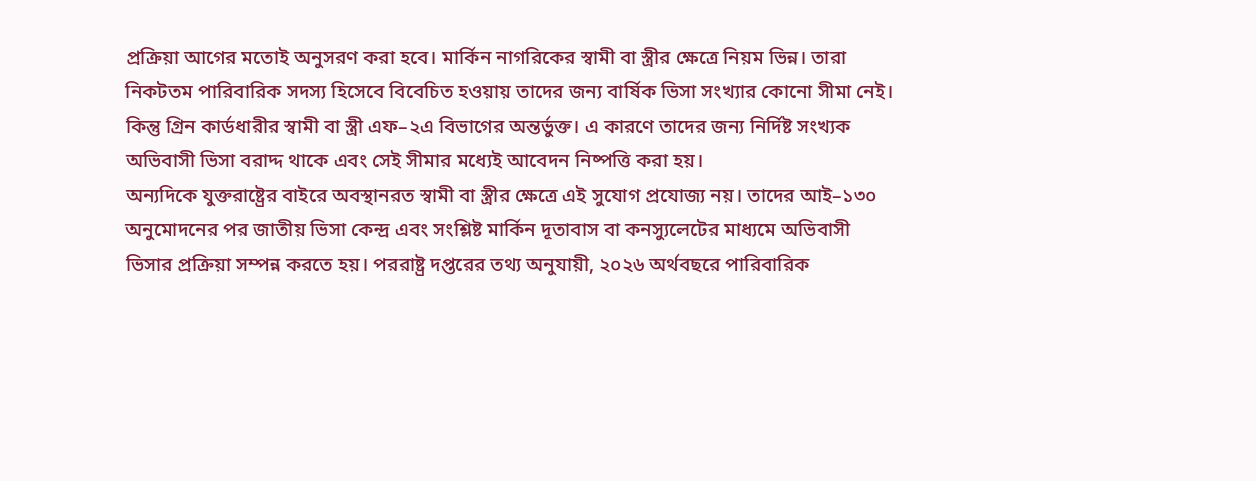প্রক্রিয়া আগের মতোই অনুসরণ করা হবে। মার্কিন নাগরিকের স্বামী বা স্ত্রীর ক্ষেত্রে নিয়ম ভিন্ন। তারা নিকটতম পারিবারিক সদস্য হিসেবে বিবেচিত হওয়ায় তাদের জন্য বার্ষিক ভিসা সংখ্যার কোনো সীমা নেই। কিন্তু গ্রিন কার্ডধারীর স্বামী বা স্ত্রী এফ–২এ বিভাগের অন্তর্ভুক্ত। এ কারণে তাদের জন্য নির্দিষ্ট সংখ্যক অভিবাসী ভিসা বরাদ্দ থাকে এবং সেই সীমার মধ্যেই আবেদন নিষ্পত্তি করা হয়।
অন্যদিকে যুক্তরাষ্ট্রের বাইরে অবস্থানরত স্বামী বা স্ত্রীর ক্ষেত্রে এই সুযোগ প্রযোজ্য নয়। তাদের আই–১৩০ অনুমোদনের পর জাতীয় ভিসা কেন্দ্র এবং সংশ্লিষ্ট মার্কিন দূতাবাস বা কনস্যুলেটের মাধ্যমে অভিবাসী ভিসার প্রক্রিয়া সম্পন্ন করতে হয়। পররাষ্ট্র দপ্তরের তথ্য অনুযায়ী, ২০২৬ অর্থবছরে পারিবারিক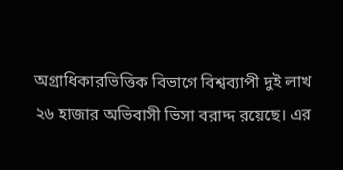অগ্রাধিকারভিত্তিক বিভাগে বিশ্বব্যাপী দুই লাখ ২৬ হাজার অভিবাসী ভিসা বরাদ্দ রয়েছে। এর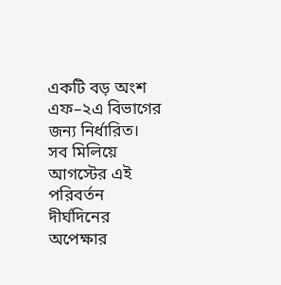একটি বড় অংশ এফ–২এ বিভাগের জন্য নির্ধারিত। সব মিলিয়ে আগস্টের এই পরিবর্তন দীর্ঘদিনের অপেক্ষার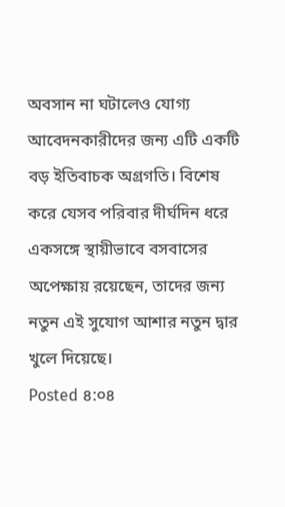অবসান না ঘটালেও যোগ্য আবেদনকারীদের জন্য এটি একটি বড় ইতিবাচক অগ্রগতি। বিশেষ করে যেসব পরিবার দীর্ঘদিন ধরে একসঙ্গে স্থায়ীভাবে বসবাসের অপেক্ষায় রয়েছেন, তাদের জন্য নতুন এই সুযোগ আশার নতুন দ্বার খুলে দিয়েছে।
Posted ৪:০৪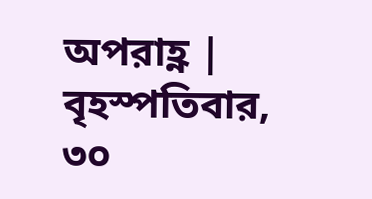অপরাহ্ণ | বৃহস্পতিবার, ৩০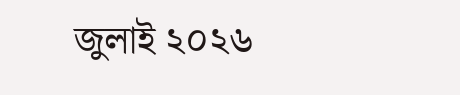জুলাই ২০২৬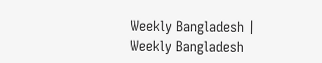Weekly Bangladesh | Weekly Bangladesh